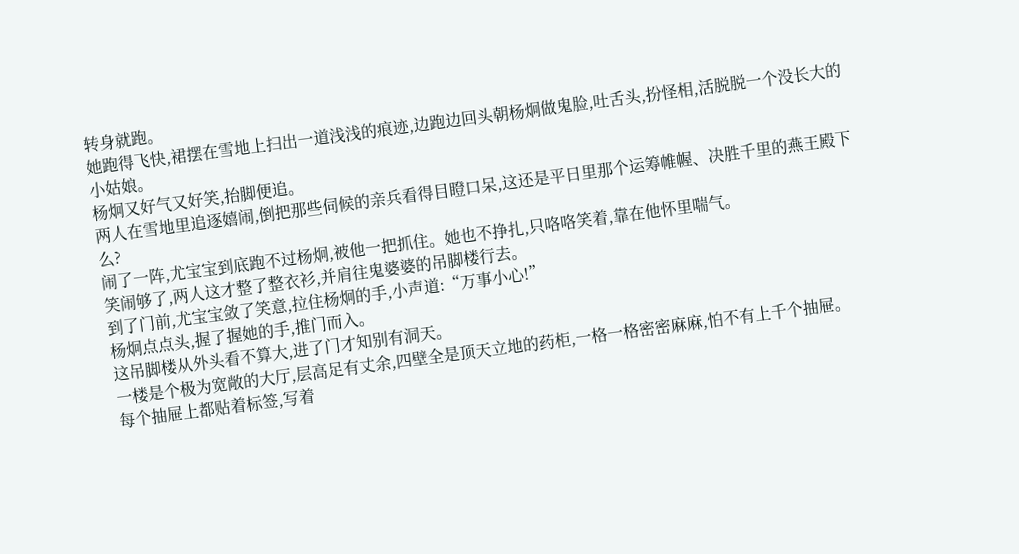转身就跑。
她跑得飞快,裙摆在雪地上扫出一道浅浅的痕迹,边跑边回头朝杨炯做鬼脸,吐舌头,扮怪相,活脱脱一个没长大的小姑娘。
杨炯又好气又好笑,抬脚便追。
两人在雪地里追逐嬉闹,倒把那些伺候的亲兵看得目瞪口呆,这还是平日里那个运筹帷幄、决胜千里的燕王殿下么?
闹了一阵,尤宝宝到底跑不过杨炯,被他一把抓住。她也不挣扎,只咯咯笑着,靠在他怀里喘气。
笑闹够了,两人这才整了整衣衫,并肩往鬼婆婆的吊脚楼行去。
到了门前,尤宝宝敛了笑意,拉住杨炯的手,小声道:“万事小心!”
杨炯点点头,握了握她的手,推门而入。
这吊脚楼从外头看不算大,进了门才知别有洞天。
一楼是个极为宽敞的大厅,层高足有丈余,四壁全是顶天立地的药柜,一格一格密密麻麻,怕不有上千个抽屉。
每个抽屉上都贴着标签,写着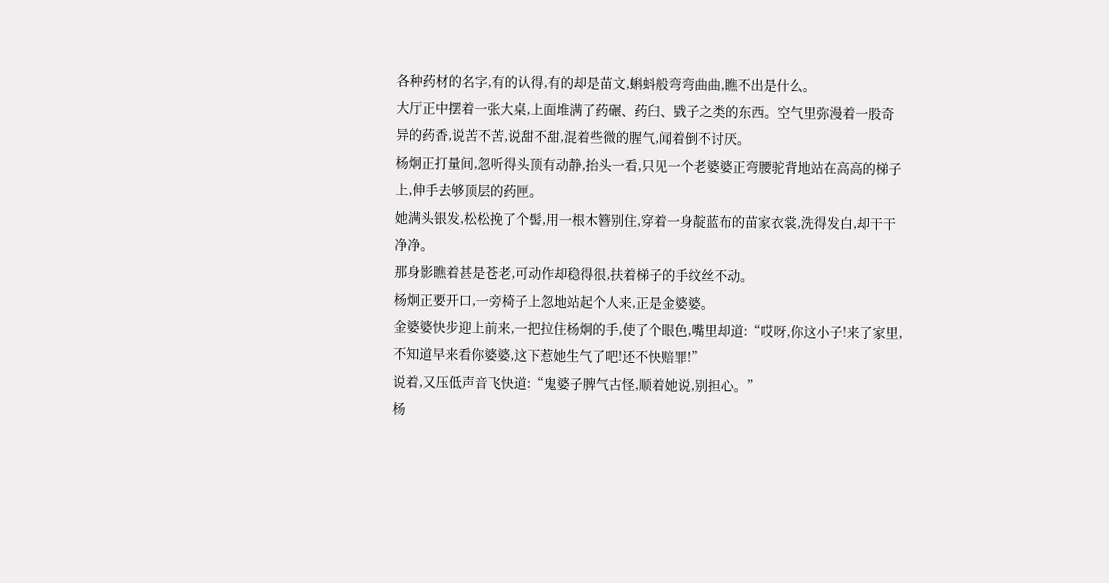各种药材的名字,有的认得,有的却是苗文,蝌蚪般弯弯曲曲,瞧不出是什么。
大厅正中摆着一张大桌,上面堆满了药碾、药臼、戥子之类的东西。空气里弥漫着一股奇异的药香,说苦不苦,说甜不甜,混着些微的腥气,闻着倒不讨厌。
杨炯正打量间,忽听得头顶有动静,抬头一看,只见一个老婆婆正弯腰驼背地站在高高的梯子上,伸手去够顶层的药匣。
她满头银发,松松挽了个髻,用一根木簪别住,穿着一身靛蓝布的苗家衣裳,洗得发白,却干干净净。
那身影瞧着甚是苍老,可动作却稳得很,扶着梯子的手纹丝不动。
杨炯正要开口,一旁椅子上忽地站起个人来,正是金婆婆。
金婆婆快步迎上前来,一把拉住杨炯的手,使了个眼色,嘴里却道:“哎呀,你这小子!来了家里,不知道早来看你婆婆,这下惹她生气了吧!还不快赔罪!”
说着,又压低声音飞快道:“鬼婆子脾气古怪,顺着她说,别担心。”
杨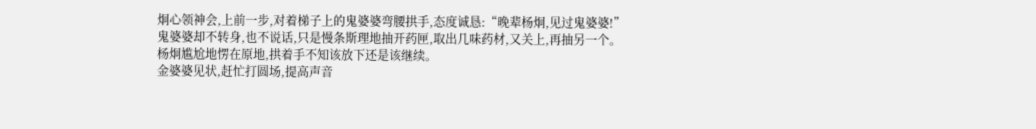炯心领神会,上前一步,对着梯子上的鬼婆婆弯腰拱手,态度诚恳:“晚辈杨炯,见过鬼婆婆!”
鬼婆婆却不转身,也不说话,只是慢条斯理地抽开药匣,取出几味药材,又关上,再抽另一个。
杨炯尴尬地愣在原地,拱着手不知该放下还是该继续。
金婆婆见状,赶忙打圆场,提高声音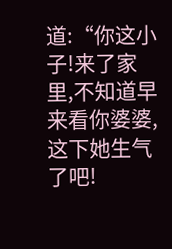道:“你这小子!来了家里,不知道早来看你婆婆,这下她生气了吧!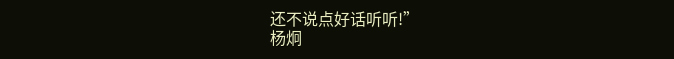还不说点好话听听!”
杨炯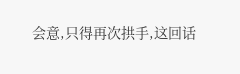会意,只得再次拱手,这回话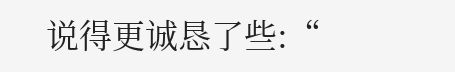说得更诚恳了些:“